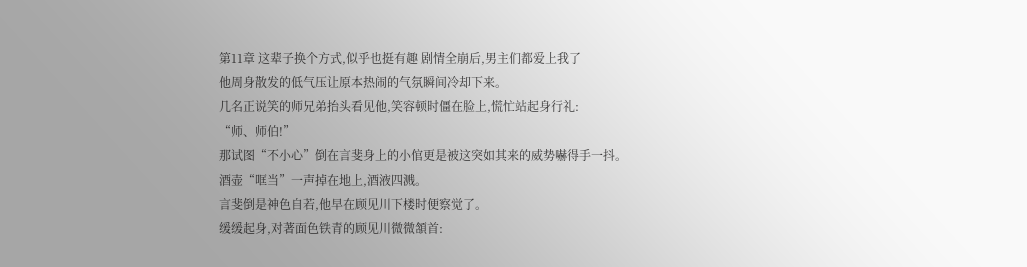第11章 这辈子换个方式,似乎也挺有趣 剧情全崩后,男主们都爱上我了
他周身散发的低气压让原本热闹的气氛瞬间冷却下来。
几名正说笑的师兄弟抬头看见他,笑容顿时僵在脸上,慌忙站起身行礼:
“师、师伯!”
那试图“不小心”倒在言斐身上的小倌更是被这突如其来的威势嚇得手一抖。
酒壶“哐当”一声掉在地上,酒液四溅。
言斐倒是神色自若,他早在顾见川下楼时便察觉了。
缓缓起身,对著面色铁青的顾见川微微頷首: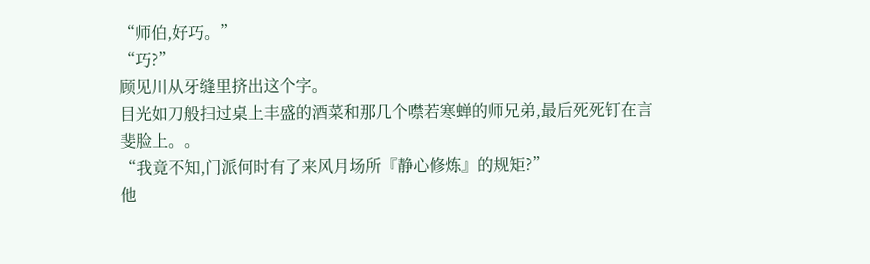“师伯,好巧。”
“巧?”
顾见川从牙缝里挤出这个字。
目光如刀般扫过桌上丰盛的酒菜和那几个噤若寒蝉的师兄弟,最后死死钉在言斐脸上。。
“我竟不知,门派何时有了来风月场所『静心修炼』的规矩?”
他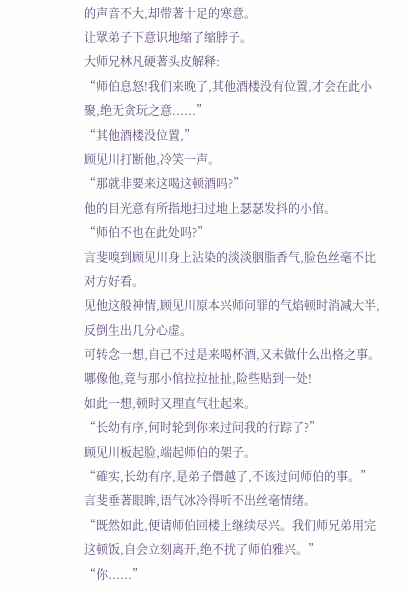的声音不大,却带著十足的寒意。
让眾弟子下意识地缩了缩脖子。
大师兄林凡硬著头皮解释:
“师伯息怒!我们来晚了,其他酒楼没有位置,才会在此小聚,绝无贪玩之意......”
“其他酒楼没位置,”
顾见川打断他,冷笑一声。
“那就非要来这喝这顿酒吗?”
他的目光意有所指地扫过地上瑟瑟发抖的小倌。
“师伯不也在此处吗?”
言斐嗅到顾见川身上沾染的淡淡胭脂香气,脸色丝毫不比对方好看。
见他这般神情,顾见川原本兴师问罪的气焰顿时消减大半,反倒生出几分心虚。
可转念一想,自己不过是来喝杯酒,又未做什么出格之事。
哪像他,竟与那小倌拉拉扯扯,险些贴到一处!
如此一想,顿时又理直气壮起来。
“长幼有序,何时轮到你来过问我的行踪了?”
顾见川板起脸,端起师伯的架子。
“確实,长幼有序,是弟子僭越了,不该过问师伯的事。”
言斐垂著眼眸,语气冰冷得听不出丝毫情绪。
“既然如此,便请师伯回楼上继续尽兴。我们师兄弟用完这顿饭,自会立刻离开,绝不扰了师伯雅兴。”
“你......”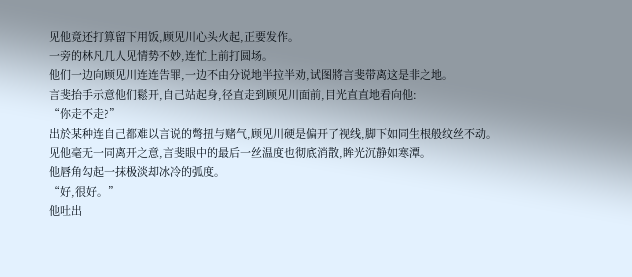见他竟还打算留下用饭,顾见川心头火起,正要发作。
一旁的林凡几人见情势不妙,连忙上前打圆场。
他们一边向顾见川连连告罪,一边不由分说地半拉半劝,试图將言斐带离这是非之地。
言斐抬手示意他们鬆开,自己站起身,径直走到顾见川面前,目光直直地看向他:
“你走不走?”
出於某种连自己都难以言说的彆扭与赌气,顾见川硬是偏开了视线,脚下如同生根般纹丝不动。
见他毫无一同离开之意,言斐眼中的最后一丝温度也彻底消散,眸光沉静如寒潭。
他唇角勾起一抹极淡却冰冷的弧度。
“好,很好。”
他吐出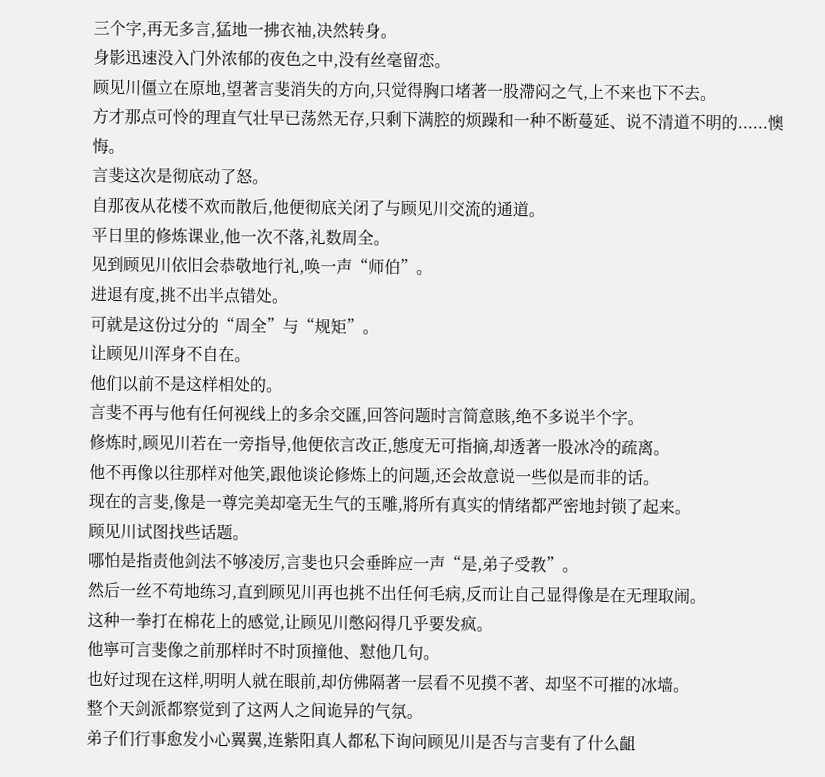三个字,再无多言,猛地一拂衣袖,决然转身。
身影迅速没入门外浓郁的夜色之中,没有丝毫留恋。
顾见川僵立在原地,望著言斐消失的方向,只觉得胸口堵著一股滯闷之气,上不来也下不去。
方才那点可怜的理直气壮早已荡然无存,只剩下满腔的烦躁和一种不断蔓延、说不清道不明的......懊悔。
言斐这次是彻底动了怒。
自那夜从花楼不欢而散后,他便彻底关闭了与顾见川交流的通道。
平日里的修炼课业,他一次不落,礼数周全。
见到顾见川依旧会恭敬地行礼,唤一声“师伯”。
进退有度,挑不出半点错处。
可就是这份过分的“周全”与“规矩”。
让顾见川浑身不自在。
他们以前不是这样相处的。
言斐不再与他有任何视线上的多余交匯,回答问题时言简意賅,绝不多说半个字。
修炼时,顾见川若在一旁指导,他便依言改正,態度无可指摘,却透著一股冰冷的疏离。
他不再像以往那样对他笑,跟他谈论修炼上的问题,还会故意说一些似是而非的话。
现在的言斐,像是一尊完美却毫无生气的玉雕,將所有真实的情绪都严密地封锁了起来。
顾见川试图找些话题。
哪怕是指责他剑法不够凌厉,言斐也只会垂眸应一声“是,弟子受教”。
然后一丝不苟地练习,直到顾见川再也挑不出任何毛病,反而让自己显得像是在无理取闹。
这种一拳打在棉花上的感觉,让顾见川憋闷得几乎要发疯。
他寧可言斐像之前那样时不时顶撞他、懟他几句。
也好过现在这样,明明人就在眼前,却仿佛隔著一层看不见摸不著、却坚不可摧的冰墙。
整个天剑派都察觉到了这两人之间诡异的气氛。
弟子们行事愈发小心翼翼,连紫阳真人都私下询问顾见川是否与言斐有了什么齟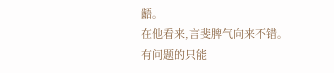齬。
在他看来,言斐脾气向来不错。
有问题的只能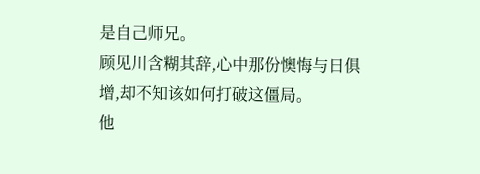是自己师兄。
顾见川含糊其辞,心中那份懊悔与日俱增,却不知该如何打破这僵局。
他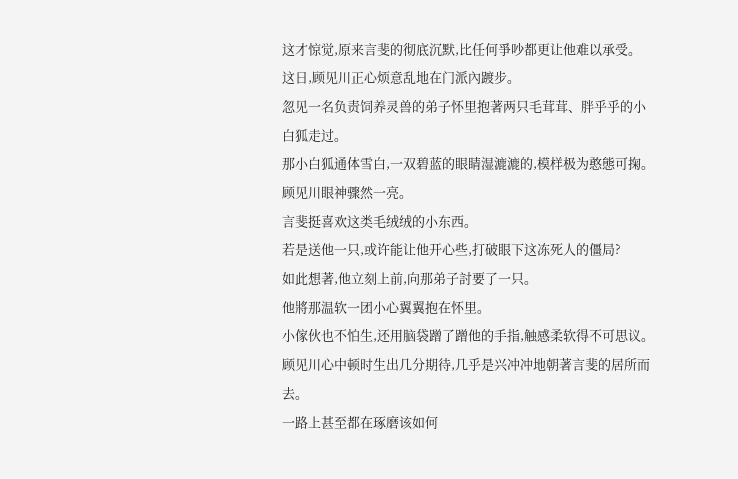这才惊觉,原来言斐的彻底沉默,比任何爭吵都更让他难以承受。
这日,顾见川正心烦意乱地在门派內踱步。
忽见一名负责饲养灵兽的弟子怀里抱著两只毛茸茸、胖乎乎的小白狐走过。
那小白狐通体雪白,一双碧蓝的眼睛湿漉漉的,模样极为憨態可掬。
顾见川眼神骤然一亮。
言斐挺喜欢这类毛绒绒的小东西。
若是送他一只,或许能让他开心些,打破眼下这冻死人的僵局?
如此想著,他立刻上前,向那弟子討要了一只。
他將那温软一团小心翼翼抱在怀里。
小傢伙也不怕生,还用脑袋蹭了蹭他的手指,触感柔软得不可思议。
顾见川心中顿时生出几分期待,几乎是兴冲冲地朝著言斐的居所而去。
一路上甚至都在琢磨该如何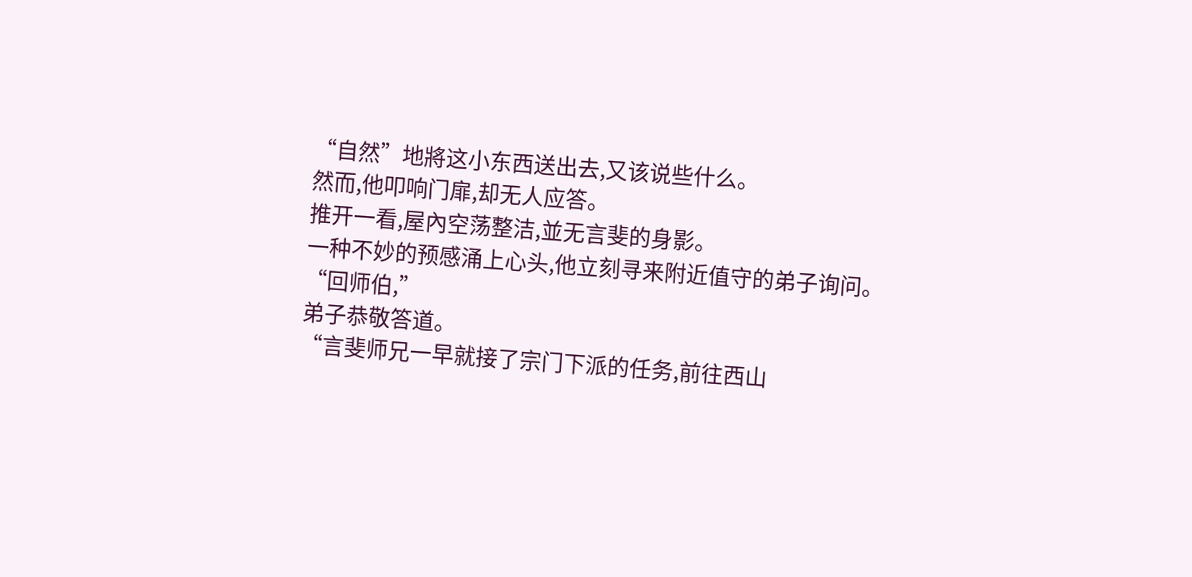“自然”地將这小东西送出去,又该说些什么。
然而,他叩响门扉,却无人应答。
推开一看,屋內空荡整洁,並无言斐的身影。
一种不妙的预感涌上心头,他立刻寻来附近值守的弟子询问。
“回师伯,”
弟子恭敬答道。
“言斐师兄一早就接了宗门下派的任务,前往西山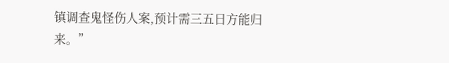镇调查鬼怪伤人案,预计需三五日方能归来。”